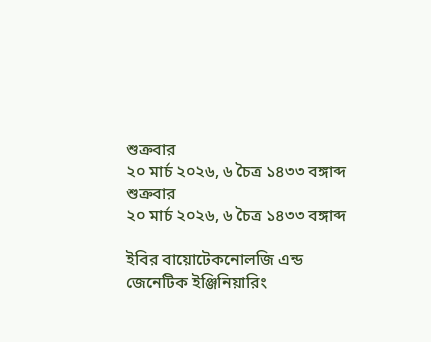শুক্রবার
২০ মার্চ ২০২৬, ৬ চৈত্র ১৪৩৩ বঙ্গাব্দ
শুক্রবার
২০ মার্চ ২০২৬, ৬ চৈত্র ১৪৩৩ বঙ্গাব্দ

ইবির বায়োটেকনোলজি এন্ড জেনেটিক ইঞ্জিনিয়ারিং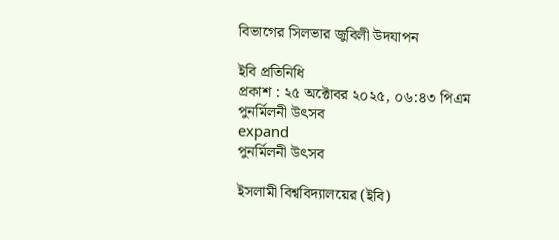বিভাগের সিলভার জুবিলী উদযাপন

ইবি প্রতিনিধি
প্রকাশ : ২৫ অক্টোবর ২০২৫, ০৬:৪৩ পিএম
পুনর্মিলনী উৎসব
expand
পুনর্মিলনী উৎসব

ইসলামী বিশ্ববিদ্যালয়ের (ইবি)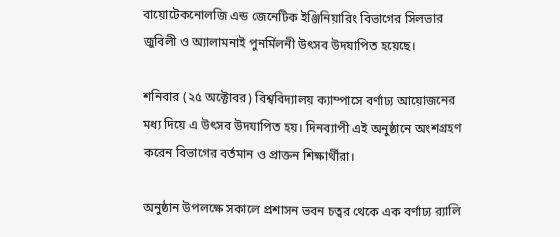বায়োটেকনোলজি এন্ড জেনেটিক ইঞ্জিনিয়ারিং বিভাগের সিলভার জুবিলী ও অ্যালামনাই পুনর্মিলনী উৎসব উদযাপিত হয়েছে।

শনিবার (২৫ অক্টোবর) বিশ্ববিদ্যালয় ক্যাম্পাসে বর্ণাঢ্য আয়োজনের মধ্য দিয়ে এ উৎসব উদযাপিত হয়। দিনব্যাপী এই অনুষ্ঠানে অংশগ্রহণ করেন বিভাগের বর্তমান ও প্রাক্তন শিক্ষার্থীরা।

অনুষ্ঠান উপলক্ষে সকালে প্রশাসন ভবন চত্বর থেকে এক বর্ণাঢ্য র‌্যালি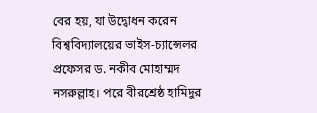বের হয়, যা উদ্বোধন করেন বিশ্ববিদ্যালয়ের ভাইস-চ্যান্সেলর প্রফেসর ড. নকীব মোহাম্মদ নসরুল্লাহ। পরে বীরশ্রেষ্ঠ হামিদুর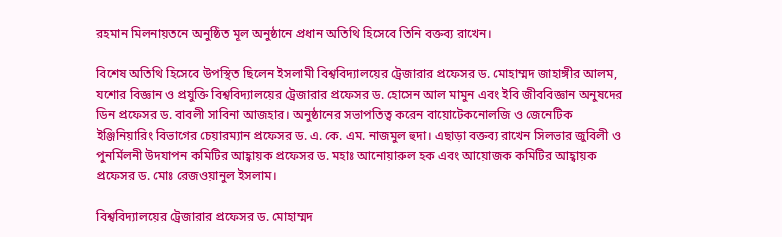রহমান মিলনায়তনে অনুষ্ঠিত মূল অনুষ্ঠানে প্রধান অতিথি হিসেবে তিনি বক্তব্য রাখেন।

বিশেষ অতিথি হিসেবে উপস্থিত ছিলেন ইসলামী বিশ্ববিদ্যালয়ের ট্রেজারার প্রফেসর ড. মোহাম্মদ জাহাঙ্গীর আলম, যশোর বিজ্ঞান ও প্রযুক্তি বিশ্ববিদ্যালয়ের ট্রেজারার প্রফেসর ড. হোসেন আল মামুন এবং ইবি জীববিজ্ঞান অনুষদের ডিন প্রফেসর ড. বাবলী সাবিনা আজহার। অনুষ্ঠানের সভাপতিত্ব করেন বায়োটেকনোলজি ও জেনেটিক ইঞ্জিনিয়ারিং বিভাগের চেয়ারম্যান প্রফেসর ড. এ. কে. এম. নাজমুল হুদা। এছাড়া বক্তব্য রাখেন সিলভার জুবিলী ও পুনর্মিলনী উদযাপন কমিটির আহ্বায়ক প্রফেসর ড. মহাঃ আনোয়ারুল হক এবং আয়োজক কমিটির আহ্বায়ক প্রফেসর ড. মোঃ রেজওয়ানুল ইসলাম।

বিশ্ববিদ্যালয়ের ট্রেজারার প্রফেসর ড. মোহাম্মদ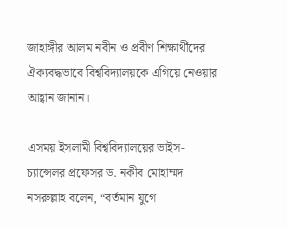জাহাঙ্গীর আলম নবীন ও প্রবীণ শিক্ষার্থীদের ঐক্যবদ্ধভাবে বিশ্ববিদ্যালয়কে এগিয়ে নেওয়ার আহ্বান জানান।

এসময় ইসলামী বিশ্ববিদ্যালয়ের ভাইস-চ্যান্সেলর প্রফেসর ড. নকীব মোহাম্মদ নসরুল্লাহ বলেন, “বর্তমান যুগে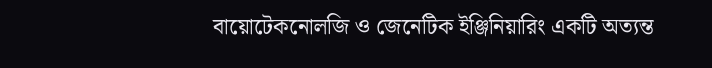বায়োটেকনোলজি ও জেনেটিক ইঞ্জিনিয়ারিং একটি অত্যন্ত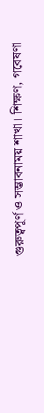গুরুত্বপূর্ণ ও সম্ভাবনাময় শাখা। শিক্ষণ, গবেষণা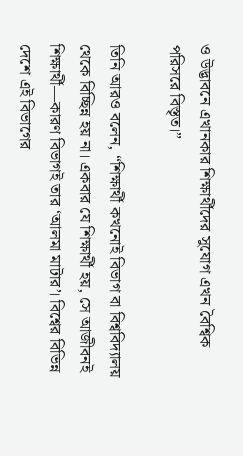ও উদ্ভাবনে এখানকার শিক্ষার্থীদের সুযোগ এখন বৈশ্বিক পরিসরে বিস্তৃত।”

তিনি আরও বলেন, “শিক্ষার্থী কখনোই বিভাগ বা বিশ্ববিদ্যালয় থেকে বিচ্ছিন্ন হয় না। একবার যে শিক্ষার্থী হয়, সে আজীবনই শিক্ষার্থী—কারণ বিভাগই তার ‘আলমা মাটার’। বিশ্বের বিভিন্ন দেশে এই বিভাগের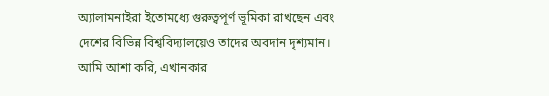অ্যালামনাইরা ইতোমধ্যে গুরুত্বপূর্ণ ভূমিকা রাখছেন এবং দেশের বিভিন্ন বিশ্ববিদ্যালয়েও তাদের অবদান দৃশ্যমান। আমি আশা করি, এখানকার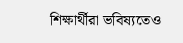শিক্ষার্থীরা ভবিষ্যতেও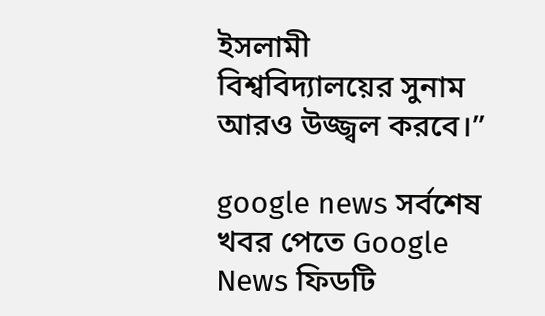ইসলামী বিশ্ববিদ্যালয়ের সুনাম আরও উজ্জ্বল করবে।”

google news সর্বশেষ খবর পেতে Google News ফিডটি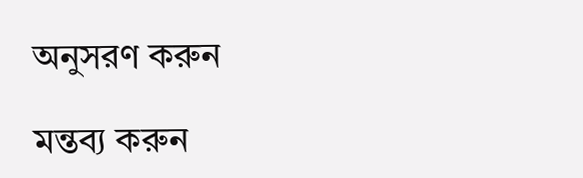অনুসরণ করুন

মন্তব্য করুন